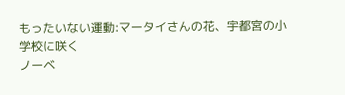もったいない運動:マータイさんの花、宇都宮の小学校に咲く
ノーベ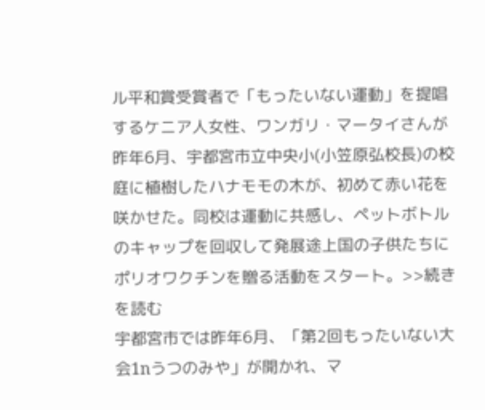ル平和賞受賞者で「もったいない運動」を提唱するケニア人女性、ワンガリ・マータイさんが昨年6月、宇都宮市立中央小(小笠原弘校長)の校庭に植樹したハナモモの木が、初めて赤い花を咲かせた。同校は運動に共感し、ペットボトルのキャップを回収して発展途上国の子供たちにポリオワクチンを贈る活動をスタート。>>続きを読む
宇都宮市では昨年6月、「第2回もったいない大会1nうつのみや」が開かれ、マ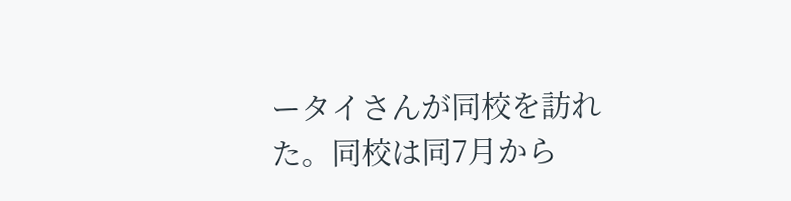ータイさんが同校を訪れた。同校は同7月から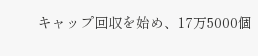キャップ回収を始め、17万5000個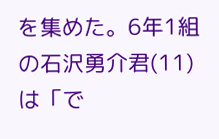を集めた。6年1組の石沢勇介君(11)は「で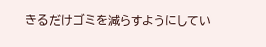きるだけゴミを減らすようにしてい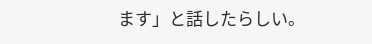ます」と話したらしい。